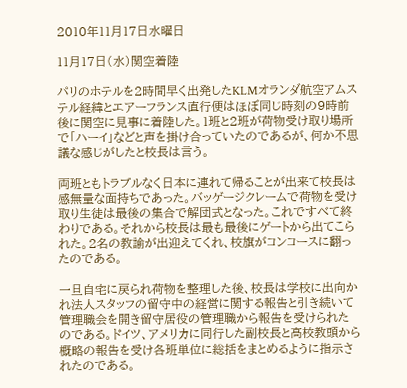2010年11月17日水曜日

11月17日(水)関空着陸

パリのホテルを2時間早く出発したKLMオランダ航空アムステル経緯とエアーフランス直行便はほぼ同じ時刻の9時前後に関空に見事に着陸した。1班と2班が荷物受け取り場所で「ハーイ」などと声を掛け合っていたのであるが、何か不思議な感じがしたと校長は言う。

両班ともトラブルなく日本に連れて帰ることが出来て校長は感無量な面持ちであった。バッゲージクレームで荷物を受け取り生徒は最後の集合で解団式となった。これですべて終わりである。それから校長は最も最後にゲートから出てこられた。2名の教諭が出迎えてくれ、校旗がコンコースに翻ったのである。

一旦自宅に戻られ荷物を整理した後、校長は学校に出向かれ法人スタッフの留守中の経営に関する報告と引き続いて管理職会を開き留守居役の管理職から報告を受けられたのである。ドイツ、アメリカに同行した副校長と高校教頭から概略の報告を受け各班単位に総括をまとめるように指示されたのである。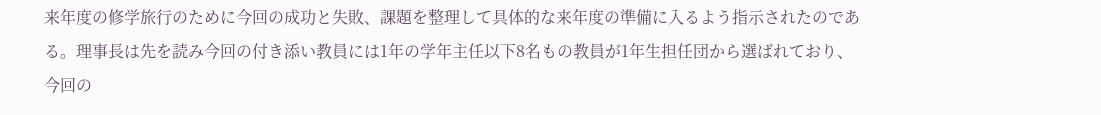来年度の修学旅行のために今回の成功と失敗、課題を整理して具体的な来年度の準備に入るよう指示されたのである。理事長は先を読み今回の付き添い教員には1年の学年主任以下8名もの教員が1年生担任団から選ばれており、今回の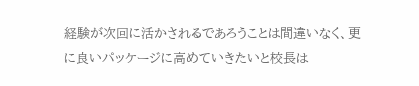経験が次回に活かされるであろうことは間違いなく、更に良いパッケージに高めていきたいと校長は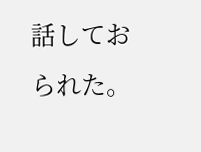話しておられた。